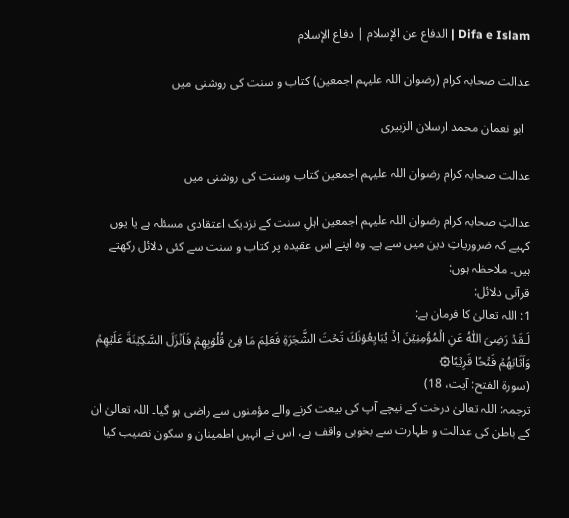Difa e Islam | الدفاع عن الإسلام | دفاع الإسلام

عدالت صحابہ کرام (رضوان اللہ علیہم اجمعین) کتاب و سنت کی روشنی میں

  ابو نعمان محمد ارسلان الزبیری

عدالت صحابہ کرام رضوان اللہ علیہم اجمعین کتاب وسنت کی روشنی میں

عدالتِ صحابہ کرام رضوان اللہ علیہم اجمعین اہلِ سنت کے نزدیک اعتقادی مسئلہ ہے یا یوں کہیے کہ ضروریاتِ دین میں سے ہے۔ وہ اپنے اس عقیدہ پر کتاب و سنت سے کئی دلائل رکھتے ہیں۔ ملاحظہ ہوں:
قرآنی دلائل:
1: اللہ تعالیٰ کا فرمان ہے:
لَـقَدۡ رَضِىَ اللّٰهُ عَنِ الۡمُؤۡمِنِيۡنَ اِذۡ يُبَايِعُوۡنَكَ تَحۡتَ الشَّجَرَةِ فَعَلِمَ مَا فِىۡ قُلُوۡبِهِمۡ فَاَنۡزَلَ السَّكِيۡنَةَ عَلَيۡهِمۡ وَاَثَابَهُمۡ فَتۡحًا قَرِيۡبًا۞
(سورۃ الفتح: آیت، 18)
ترجمہ: اللہ تعالیٰ درخت کے نیچے آپ کی بیعت کرنے والے مؤمنوں سے راضی ہو گیا۔ اللہ تعالیٰ ان کے باطن کی عدالت و طہارت سے بخوبی واقف ہے، اس نے انہیں اطمینان و سکون نصیب کیا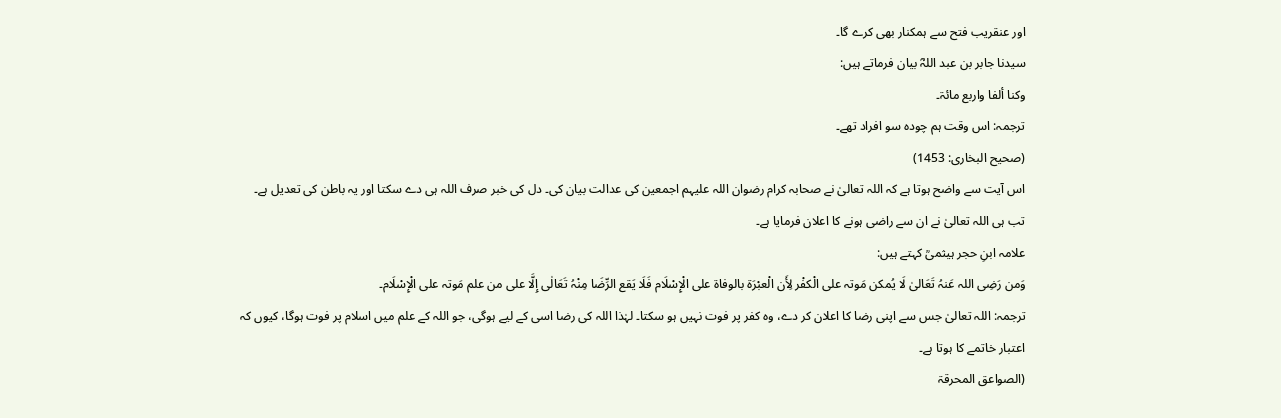اور عنقریب فتح سے ہمکنار بھی کرے گا۔
سیدنا جابر بن عبد اللہؓ بیان فرماتے ہیں:
وکنا ألفا واربع مائۃ۔
ترجمہ: اس وقت ہم چودہ سو افراد تھے۔
(صحیح البخاری: 1453)
اس آیت سے واضح ہوتا ہے کہ اللہ تعالیٰ نے صحابہ کرام رضوان اللہ علیہم اجمعین کی عدالت بیان کی۔ دل کی خبر صرف اللہ ہی دے سکتا اور یہ باطن کی تعدیل ہے۔ تب ہی اللہ تعالیٰ نے ان سے راضی ہونے کا اعلان فرمایا ہے۔
علامہ ابنِ حجر ہیثمیؒ کہتے ہیں:
وَمن رَضِی اللہ عَنہُ تَعَالیٰ لَا یُمکن مَوتہ علی الْکفْر لِأَن الْعبْرَۃ بالوفاۃ علی الْإِسْلَام فَلَا یَقع الرِّضَا مِنْہُ تَعَالٰی إِلَّا علی من علم مَوتہ علی الْإِسْلَام۔
ترجمہ: اللہ تعالیٰ جس سے اپنی رضا کا اعلان کر دے، وہ کفر پر فوت نہیں ہو سکتا۔ لہٰذا اللہ کی رضا اسی کے لیے ہوگی، جو اللہ کے علم میں اسلام پر فوت ہوگا، کیوں کہ اعتبار خاتمے کا ہوتا ہے۔
(الصواعق المحرقۃ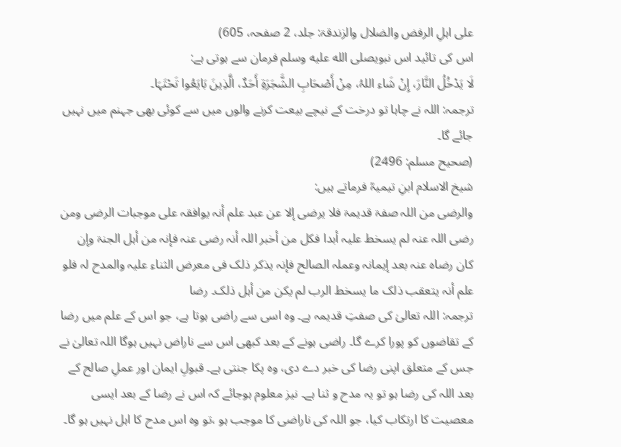علی اہلِ الرفض والضلال والزندقۃ: جلد، 2 صفحہ، 605)
اس کی تائید اس نبویصلى الله عليه وسلم فرمان سے ہوتی ہے:
لَا یَدْخُلُ النَّارَ، إِنْ شَاء اللہُ، مِنْ أَصْحَابِ الشَّجَرَۃِ أَحَدٌ، الَّذِینَ بَایَعُوا تَحْتَہَا۔
ترجمہ: اللہ نے چاہا تو درخت کے نیچے بیعت کرنے والوں میں سے کوئی بھی جہنم میں نہیں جائے گا۔
(صحیح مسلم: 2496)
شیخ الاسلام ابنِ تیمیہؒ فرماتے ہیں:
والرضی من اللہ صفۃ قدیمۃ فلا یرضی إلا عن عبد علم أنہ یوافقہ علی موجبات الرضی ومن رضی اللہ عنہ لم یسخط علیہ أبدا فکل من أخبر اللہ أنہ رضی عنہ فإنہ من أہل الجنۃ وإن کان رضاہ عنہ بعد إیمانہ وعملہ الصالح فإنہ یذکر ذلک فی معرض الثناء علیہ والمدح لہ فلو علم أنہ یتعقب ذلک ما یسخط الرب لم یکن من أہل ذلک۔ رضا
ترجمہ: اللہ تعالیٰ کی صفتِ قدیمہ ہے۔ وہ اسی سے راضی ہوتا ہے، جو اس کے علم میں رضا کے تقاضوں کو پورا کرے گا۔ راضی ہونے کے بعد کبھی اس سے ناراض نہیں ہوگا اللہ تعالیٰ نے جس کے متعلق اپنی رضا کی خبر دے دی، وہ پکا جنتی ہے۔ قبولِ ایمان اور عملِ صالح کے بعد اللہ کی رضا ہو تو یہ مدح و ثنا ہے۔ نیز معلوم ہوجائے کہ اس نے رضا کے بعد ایسی معصیت کا ارتکاب کیا، جو اللہ کی ناراضی کا موجب ہو ،تو وہ اس مدح کا اہل نہیں ہو گا۔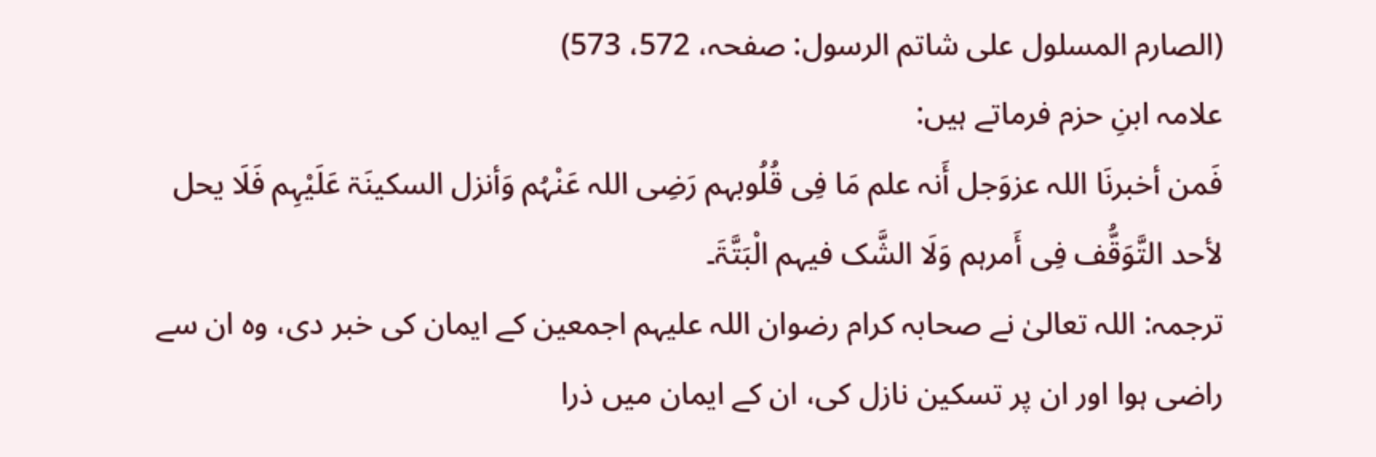(الصارم المسلول علی شاتم الرسول: صفحہ، 572، 573)
علامہ ابنِ حزم فرماتے ہیں:
فَمن أخبرنَا اللہ عزوَجل أَنہ علم مَا فِی قُلُوبہم رَضِی اللہ عَنْہُم وَأنزل السکینَۃ عَلَیْہِم فَلَا یحل لأحد التَّوَقُّف فِی أَمرہم وَلَا الشَّک فیہم الْبَتَّۃَ۔
ترجمہ: اللہ تعالیٰ نے صحابہ کرام رضوان اللہ علیہم اجمعین کے ایمان کی خبر دی، وہ ان سے راضی ہوا اور ان پر تسکین نازل کی، ان کے ایمان میں ذرا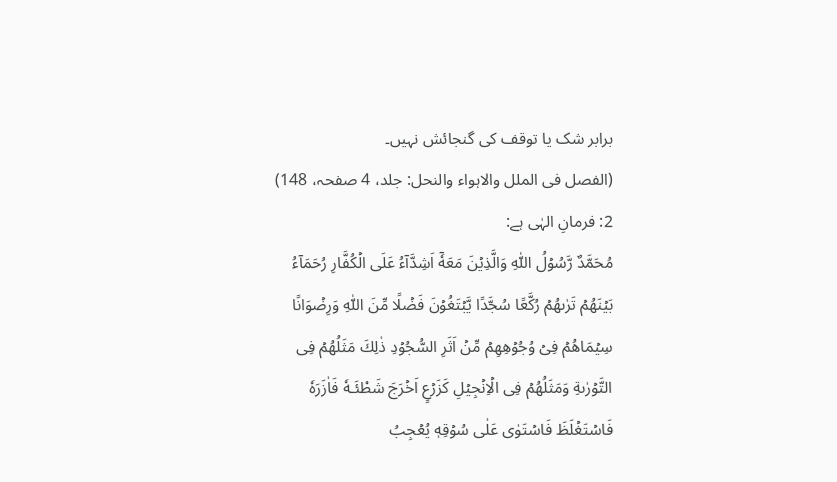برابر شک یا توقف کی گنجائش نہیں۔
(الفصل فی الملل والاہواء والنحل: جلد، 4 صفحہ، 148)
2: فرمانِ الہٰی ہے:
مُحَمَّدٌ رَّسُوۡلُ اللّٰهِ‌ وَالَّذِيۡنَ مَعَهٗۤ اَشِدَّآءُ عَلَى الۡكُفَّارِ رُحَمَآءُ بَيۡنَهُمۡ ‌تَرٰٮهُمۡ رُكَّعًا سُجَّدًا يَّبۡتَغُوۡنَ فَضۡلًا مِّنَ اللّٰهِ وَرِضۡوَانًا‌ سِيۡمَاهُمۡ فِىۡ وُجُوۡهِهِمۡ مِّنۡ اَثَرِ السُّجُوۡدِ‌ ذٰلِكَ مَثَلُهُمۡ فِى التَّوۡرٰٮةِ وَمَثَلُهُمۡ فِى الۡاِنۡجِيۡلِ كَزَرۡعٍ اَخۡرَجَ شَطْئَـهٗ فَاٰزَرَهٗ فَاسۡتَغۡلَظَ فَاسۡتَوٰى عَلٰى سُوۡقِهٖ يُعۡجِبُ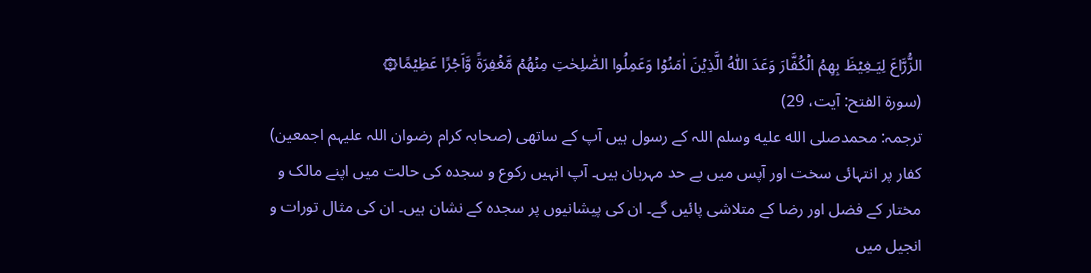الزُّرَّاعَ لِيَـغِيۡظَ بِهِمُ الۡكُفَّارَ‌ وَعَدَ اللّٰهُ الَّذِيۡنَ اٰمَنُوۡا وَعَمِلُوا الصّٰلِحٰتِ مِنۡهُمۡ مَّغۡفِرَةً وَّاَجۡرًا عَظِيۡمًا۞
(سورۃ الفتح: آیت، 29)
ترجمہ: محمدصلى الله عليه وسلم اللہ کے رسول ہیں آپ کے ساتھی (صحابہ کرام رضوان اللہ علیہم اجمعین) کفار پر انتہائی سخت اور آپس میں بے حد مہربان ہیں۔ آپ انہیں رکوع و سجدہ کی حالت میں اپنے مالک و مختار کے فضل اور رضا کے متلاشی پائیں گے۔ ان کی پیشانیوں پر سجدہ کے نشان ہیں۔ ان کی مثال تورات و انجیل میں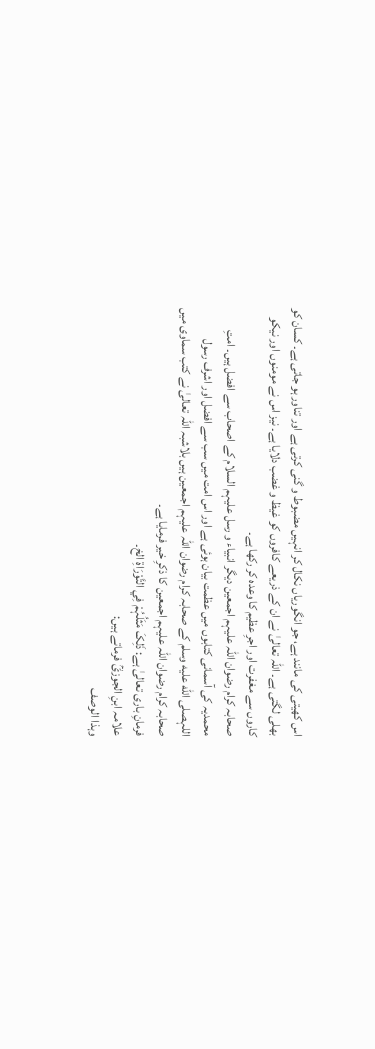اس کھیتی کی مانند ہے، جو انگوریاں نکال کر انہیں مضبوط و گنی کرتی ہے اور تناور ہو جاتی ہے۔ کسان کو بھلی لگتی ہے۔ اللہ تعالیٰ نے ان کے ذریعے کافروں کو غیظ و غضب دلایا ہے۔ نیز اس نے مومنوں اور نیکو کاروں سے مغفرت اور اجرِ عظیم کا وعدہ کر رکھا ہے۔
صحابہ کرام رضوان اللہ علیہم اجمعین دیگر انبیاء و رسل علیہم السلام کے اصحاب سے افضل ہیں۔ امتِ محمدیہ کی آسمانی کتابوں میں عظمت بیان ہوئی ہے اور اس امت میں سب سے افضل اور اشرف رسول اللہصلى الله عليه وسلم کے صحابہ کرام رضوان اللہ علیہم اجمعین ہیں بلاشبہ اللہ تعالیٰ نے کتب سماوی میں صحابہ کرام رضوان اللہ علیہم اجمعین کا ذکرِ خیر فرمایا ہے۔
فرمانِ باری تعالیٰ ہے: ذَلِکَ مَثَلُہُمْ فِي التَّوْرَاۃِ الخ۔
علامہ ابنِ الجوزیؒ فرماتے ہیں:
وہذا الوصف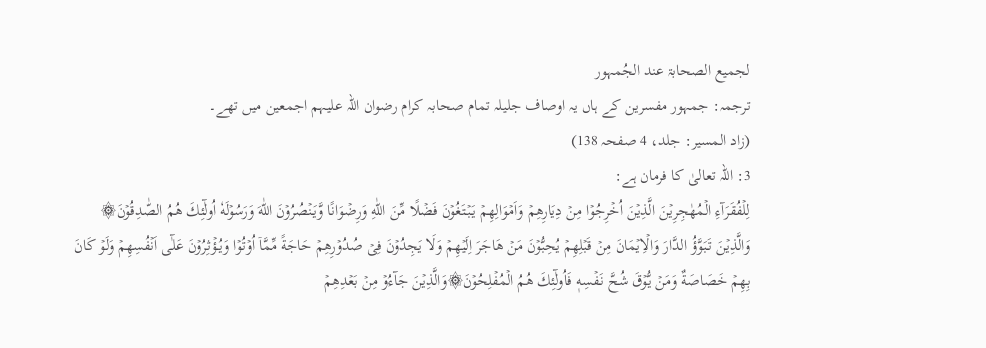لجمیع الصحابۃ عند الجُمہور
ترجمہ: جمہور مفسرین کے ہاں یہ اوصاف جلیلہ تمام صحابہ کرام رضوان اللہ علیہم اجمعین میں تھے۔
(زاد المسیر: جلد، 4 صفحہ 138)
3: اللہ تعالیٰ کا فرمان ہے:
لِلۡفُقَرَآءِ الۡمُهٰجِرِيۡنَ الَّذِيۡنَ اُخۡرِجُوۡا مِنۡ دِيَارِهِمۡ وَاَمۡوَالِهِمۡ يَبۡتَغُوۡنَ فَضۡلًا مِّنَ اللّٰهِ وَرِضۡوَانًا وَّيَنۡصُرُوۡنَ اللّٰهَ وَرَسُوۡلَهٗ‌ اُولٰٓئِكَ هُمُ الصّٰدِقُوۡنَ‌۞ وَالَّذِيۡنَ تَبَوَّؤُ الدَّارَ وَالۡاِيۡمَانَ مِنۡ قَبۡلِهِمۡ يُحِبُّوۡنَ مَنۡ هَاجَرَ اِلَيۡهِمۡ وَلَا يَجِدُوۡنَ فِىۡ صُدُوۡرِهِمۡ حَاجَةً مِّمَّاۤ اُوۡتُوۡا وَيُـؤۡثِرُوۡنَ عَلٰٓى اَنۡفُسِهِمۡ وَلَوۡ كَانَ بِهِمۡ خَصَاصَةٌ وَمَنۡ يُّوۡقَ شُحَّ نَـفۡسِهٖ فَاُولٰٓئِكَ هُمُ الۡمُفۡلِحُوۡنَ‌۞وَالَّذِيۡنَ جَآءُوۡ مِنۡ بَعۡدِهِمۡ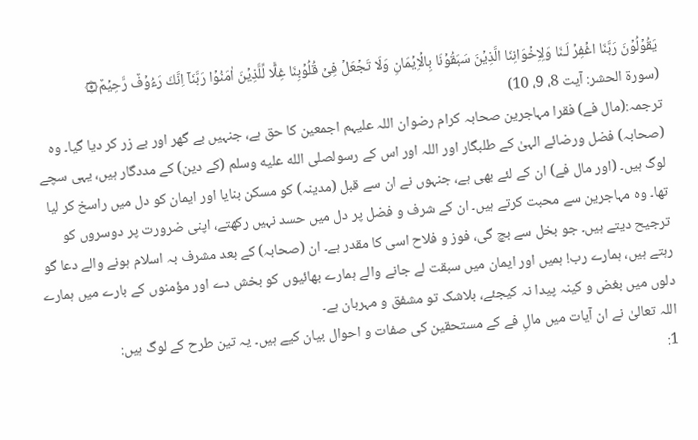يَقُوۡلُوۡنَ رَبَّنَا اغۡفِرۡ لَـنَا وَلِاِخۡوَانِنَا الَّذِيۡنَ سَبَقُوۡنَا بِالۡاِيۡمَانِ وَلَا تَجۡعَلۡ فِىۡ قُلُوۡبِنَا غِلًّا لِّلَّذِيۡنَ اٰمَنُوۡا رَبَّنَاۤ اِنَّكَ رَءُوۡفٌ رَّحِيۡمٌ۞
(سورۃ الحشر: آیت 8، 9، 10)
ترجمہ:(مال فے) فقرا مہاجرین صحابہ کرام رضوان اللہ علیہم اجمعین کا حق ہے، جنہیں بے گھر اور بے زر کر دیا گیا۔ وہ (صحابہ) فضل ورضائے الہیٰ کے طلبگار اور اللہ اور اس کے رسولصلى الله عليه وسلم (کے دین) کے مددگار ہیں، یہی سچے لوگ ہیں۔ (اور مال فے) ان کے لئے بھی ہے، جنہوں نے ان سے قبل (مدینہ) کو مسکن بنایا اور ایمان کو دل میں راسخ کر لیا تھا۔ وہ مہاجرین سے محبت کرتے ہیں۔ ان کے شرف و فضل پر دل میں حسد نہیں رکھتے، اپنی ضرورت پر دوسروں کو ترجیح دیتے ہیں۔ جو بخل سے بچ گی، فوز و فلاح اسی کا مقدر ہے۔ ان (صحابہ) کے بعد مشرف بہ اسلام ہونے والے دعا گو رہتے ہیں، ہمارے رب! ہمیں اور ایمان میں سبقت لے جانے والے ہمارے بھائیوں کو بخش دے اور مؤمنوں کے بارے میں ہمارے دلوں میں بغض و کینہ پیدا نہ کیجئے، بلاشک تو مشفق و مہربان ہے۔
اللہ تعالیٰ نے ان آیات میں مالِ فے کے مستحقین کی صفات و احوال بیان کیے ہیں۔ یہ تین طرح کے لوگ ہیں:
1: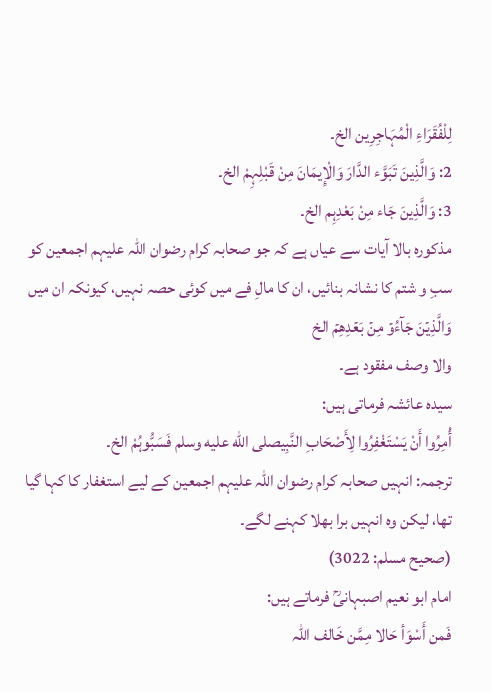لِلْفُقَرَاءِ الْمُہَاجِرِین الخ۔
2: وَالَّذِینَ تَبَوَّء الدَّارَ وَالْإِیمَانَ مِنْ قَبْلِہِمْ الخ۔
3: وَالَّذِینَ جَاء مِنْ بَعْدِہِم الخ۔
مذکورہ بالا آیات سے عیاں ہے کہ جو صحابہ کرام رضوان اللہ علیہم اجمعین کو سبِ و شتم کا نشانہ بنائیں، ان کا مالِ فے میں کوئی حصہ نہیں، کیونکہ ان میں وَالَّذِيۡنَ جَآءُوۡ مِنۡ بَعۡدِهِمۡ الخ
والا وصف مفقود ہے۔
سیدہ عائشہ فرماتی ہیں:
أُمِرُوا أَنْ یَسْتَغْفِرُوا لِأَصْحَابِ النَّبِیصلى الله عليه وسلم فَسَبُّوہُمْ الخ۔
ترجمہ: انہیں صحابہ کرام رضوان اللہ علیہم اجمعین کے لیے استغفار کا کہا گیا تھا، لیکن وہ انہیں برا بھلا کہنے لگے۔
(صحیح مسلم: 3022)
امام ابو نعیم اصبہانیؒ فرماتے ہیں:
فَمن أَسْوَأ حَالا مِمَّن خَالف اللہ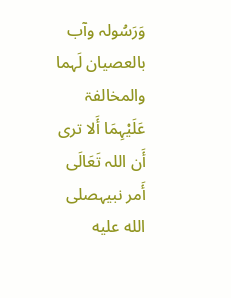وَرَسُولہ وآب بالعصیان لَہما والمخالفۃ عَلَیْہِمَا أَلا تری أَن اللہ تَعَالَی أَمر نبیہصلى الله عليه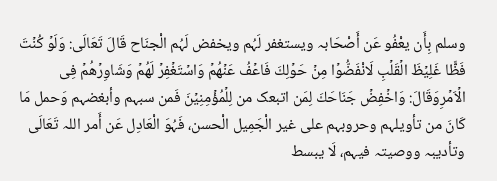وسلم بِأَن یعْفُو عَن أَصْحَابہ ویستغفر لَہُم ویخفض لَہُم الْجنَاح قَالَ تَعَالَی: وَلَوۡ كُنۡتَ فَظًّا غَلِيۡظَ الۡقَلۡبِ لَانْفَضُّوۡا مِنۡ حَوۡلِكَ‌ فَاعۡفُ عَنۡهُمۡ وَاسۡتَغۡفِرۡ لَهُمۡ وَشَاوِرۡهُمۡ فِى الۡاَمۡرِ‌وَقَالَ: وَاخۡفِضۡ جَنَاحَكَ لِمَن اتبعک من لِلۡمُؤۡمِنِيۡنَ فَمن سبہم وأبغضہم وَحمل مَا کَانَ من تأویلہم وحروبہم علی غیر الْجَمِیل الْحسن، فَہُوَ الْعَادِل عَن أَمر اللہ تَعَالَی وتأدیبہ ووصیتہ فیہم، لَا یبسط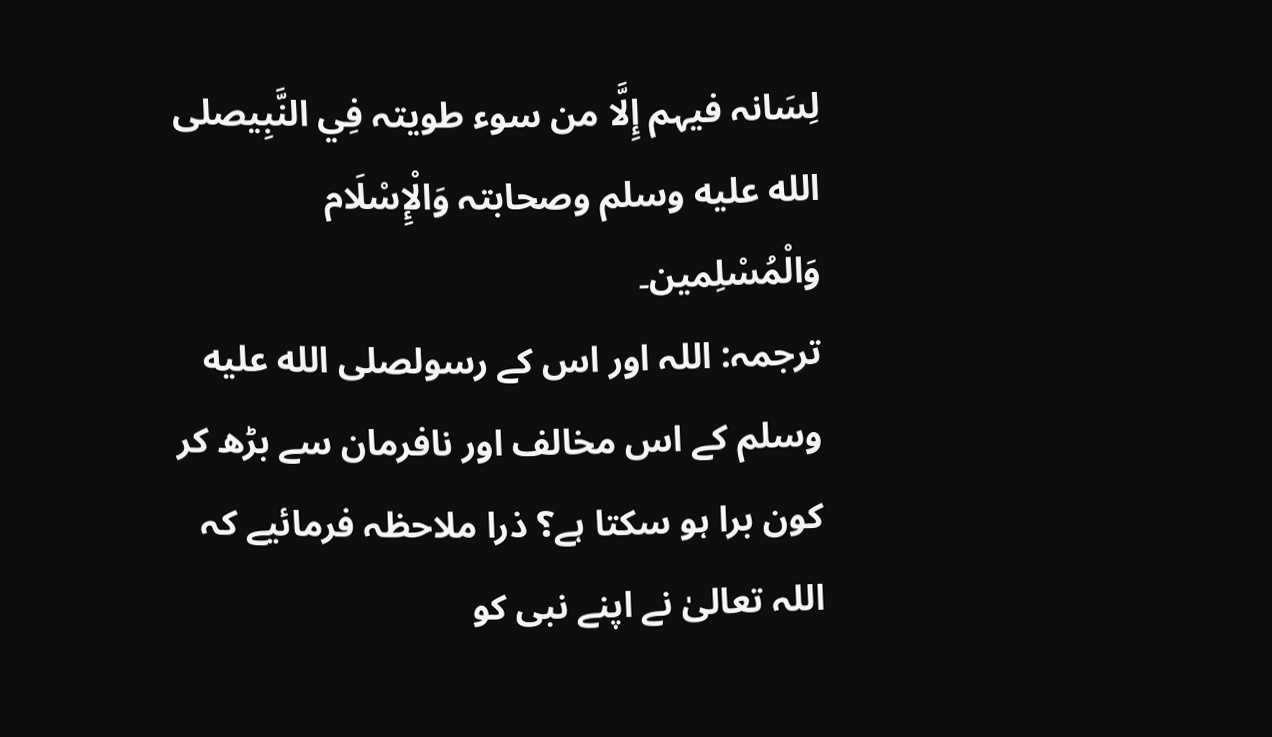لِسَانہ فیہم إِلَّا من سوء طویتہ فِي النَّبِیصلى الله عليه وسلم وصحابتہ وَالْإِسْلَام وَالْمُسْلِمین۔
ترجمہ: اللہ اور اس کے رسولصلى الله عليه وسلم کے اس مخالف اور نافرمان سے بڑھ کر کون برا ہو سکتا ہے؟ ذرا ملاحظہ فرمائیے کہ اللہ تعالیٰ نے اپنے نبی کو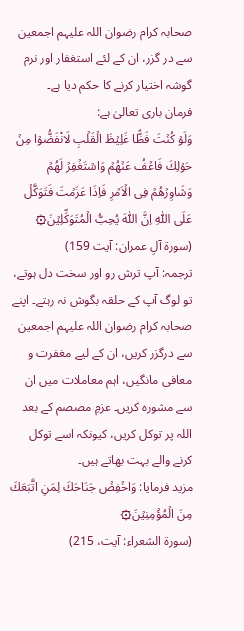صحابہ کرام رضوان اللہ علیہم اجمعین سے در گزر، ان کے لئے استغفار اور نرم گوشہ اختیار کرنے کا حکم دیا ہے۔
فرمان باری تعالیٰ ہے:
وَلَوۡ كُنۡتَ فَظًّا غَلِيۡظَ الۡقَلۡبِ لَانْفَضُّوۡا مِنۡ حَوۡلِكَ‌ فَاعۡفُ عَنۡهُمۡ وَاسۡتَغۡفِرۡ لَهُمۡ وَشَاوِرۡهُمۡ فِى الۡاَمۡرِ‌ فَاِذَا عَزَمۡتَ فَتَوَكَّلۡ عَلَى اللّٰهِ‌ اِنَّ اللّٰهَ يُحِبُّ الۡمُتَوَكِّلِيۡنَ۞
(سورۃ آلِ عمران: آیت 159)
ترجمہ: آپ ترش رو اور سخت دل ہوتے، تو لوگ آپ کے حلقہ بگوش نہ رہتے۔ اپنے صحابہ کرام رضوان اللہ علیہم اجمعین سے درگزر کریں، ان کے لیے مغفرت و معافی مانگیں، اہم معاملات میں ان سے مشورہ کریں۔ عزمِ مصصم کے بعد اللہ پر توکل کریں، کیونکہ اسے توکل کرنے والے بہت بھاتے ہیں۔
مزید فرمایا: وَاخۡفِضۡ جَنَاحَكَ لِمَنِ اتَّبَعَكَ مِنَ الۡمُؤۡمِنِيۡنَ‌۞
(سورۃ الشعراء: آیت، 215)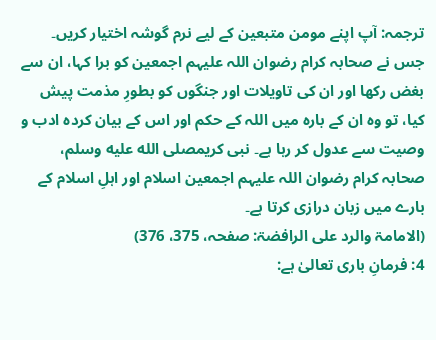ترجمہ: آپ اپنے مومن متبعین کے لیے نرم گوشہ اختیار کریں۔
جس نے صحابہ کرام رضوان اللہ علیہم اجمعین کو برا کہا، ان سے بغض رکھا اور ان کی تاویلات اور جنگوں کو بطورِ مذمت پیش کیا، تو وہ ان کے بارہ میں اللہ کے حکم اور اس کے بیان کردہ ادب و وصیت سے عدول کر رہا ہے۔ نبی کریمصلى الله عليه وسلم، صحابہ کرام رضوان اللہ علیہم اجمعین اسلام اور اہلِ اسلام کے بارے میں زبان درازی کرتا ہے۔
(الامامۃ والرد علی الرافضۃ: صفحہ، 375، 376)
4: فرمانِ باری تعالیٰ ہے: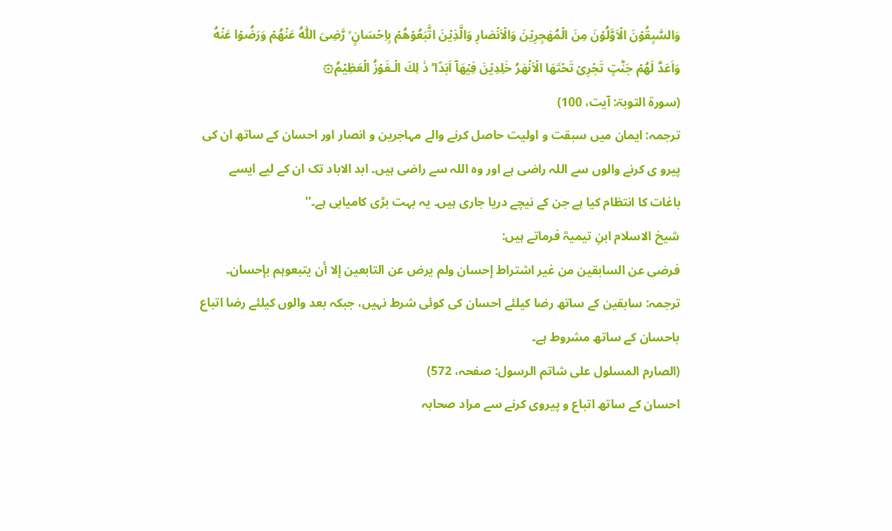وَالسّٰبِقُوۡنَ الۡاَوَّلُوۡنَ مِنَ الۡمُهٰجِرِيۡنَ وَالۡاَنۡصَارِ وَالَّذِيۡنَ اتَّبَعُوۡهُمۡ بِاِحۡسَانٍ ۙ رَّضِىَ اللّٰهُ عَنۡهُمۡ وَرَضُوۡا عَنۡهُ وَاَعَدَّ لَهُمۡ جَنّٰتٍ تَجۡرِىۡ تَحۡتَهَا الۡاَنۡهٰرُ خٰلِدِيۡنَ فِيۡهَاۤ اَبَدًا‌ ؕ ذٰ لِكَ الۡـفَوۡزُ الۡعَظِيۡمُ۞
(سورۃ التوبۃ: آیت، 100)
ترجمہ: ایمان میں سبقت و اولیت حاصل کرنے والے مہاجرین و انصار اور احسان کے ساتھ ان کی پیرو ی کرنے والوں سے اللہ راضی ہے اور وہ اللہ سے راضی ہیں۔ ابد الاباد تک ان کے لیے ایسے باغات کا انتظام کیا ہے جن کے نیچے دریا جاری ہیں۔ یہ بہت بڑی کامیابی ہے۔''
شیخ الاسلام ابنِ تیمیہؒ فرماتے ہیں:
فرضی عن السابقین من غیر اشتراط إحسان ولم یرض عن التابعین إلا أن یتبعوہم بإحسان۔
ترجمہ: سابقین کے ساتھ رضا کیلئے احسان کی کوئی شرط نہیں، جبکہ بعد والوں کیلئے رضا اتباع باحسان کے ساتھ مشروط ہے۔
(الصارم المسلول علی شاتم الرسول: صفحہ، 572)
احسان کے ساتھ اتباع و پیروی کرنے سے مراد صحابہ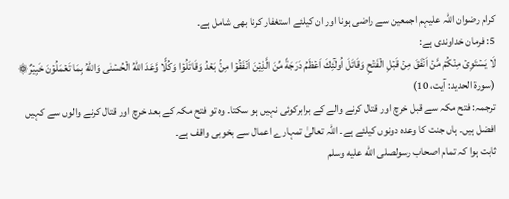کرام رضوان اللہ علیہم اجمعین سے راضی ہونا اور ان کیلئے استغفار کرنا بھی شامل ہے۔
5: فرمان خداوندی ہے:
لَا يَسۡتَوِىۡ مِنۡكُمۡ مَّنۡ اَنۡفَقَ مِنۡ قَبۡلِ الۡفَتۡحِ وَقَاتَلَ‌ اُولٰٓئِكَ اَعۡظَمُ دَرَجَةً مِّنَ الَّذِيۡنَ اَنۡفَقُوۡا مِنۡۢ بَعۡدُ وَقَاتَلُوۡا‌ وَكُلًّا وَّعَدَ اللّٰهُ الۡحُسۡنٰى‌ وَاللّٰهُ بِمَا تَعۡمَلُوۡنَ خَبِيۡرٌ۞
(سورۃ الحدید: آیت، 10)
ترجمہ: فتح مکہ سے قبل خرچ اور قتال کرنے والے کے برابرکوئی نہیں ہو سکتا۔ وہ تو فتح مکہ کے بعد خرچ اور قتال کرنے والوں سے کہیں افضل ہیں۔ ہاں جنت کا وعدہ دونوں کیلئے ہے۔ اللہ تعالیٰ تمہارے اعمال سے بخوبی واقف ہے۔
ثابت ہوا کہ تمام اصحاب رسولصلى الله عليه وسلم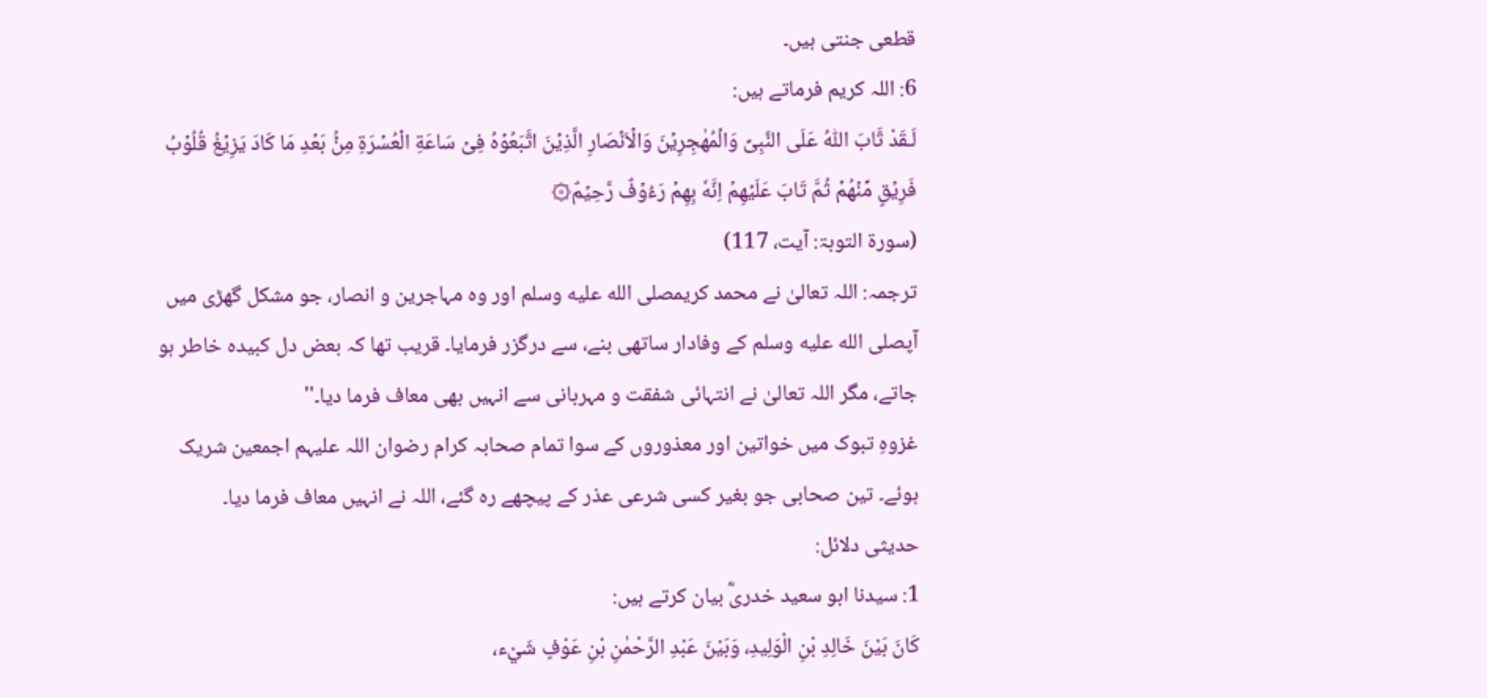قطعی جنتی ہیں۔
6: اللہ کریم فرماتے ہیں:
لَـقَدْ تَّابَ اللّٰهُ عَلَى النَّبِىِّ وَالۡمُهٰجِرِيۡنَ وَالۡاَنۡصَارِ الَّذِيۡنَ اتَّبَعُوۡهُ فِىۡ سَاعَةِ الۡعُسۡرَةِ مِنۡۢ بَعۡدِ مَا كَادَ يَزِيۡغُ قُلُوۡبُ فَرِيۡقٍ مِّنۡهُمۡ ثُمَّ تَابَ عَلَيۡهِمۡ اِنَّهٗ بِهِمۡ رَءُوۡفٌ رَّحِيۡمٌ۞
(سورۃ التوبۃ: آیت، 117)
ترجمہ: اللہ تعالیٰ نے محمد کریمصلى الله عليه وسلم اور وہ مہاجرین و انصار، جو مشکل گھڑی میں آپصلى الله عليه وسلم کے وفادار ساتھی بنے، سے درگزر فرمایا۔ قریب تھا کہ بعض دل کبیدہ خاطر ہو جاتے، مگر اللہ تعالیٰ نے انتہائی شفقت و مہربانی سے انہیں بھی معاف فرما دیا۔''
غزوہِ تبوک میں خواتین اور معذوروں کے سوا تمام صحابہ کرام رضوان اللہ علیہم اجمعین شریک ہوئے۔ تین صحابی جو بغیر کسی شرعی عذر کے پیچھے رہ گئے، اللہ نے انہیں معاف فرما دیا۔
حدیثی دلائل:
1: سیدنا ابو سعید خدریؓ بیان کرتے ہیں:
کَانَ بَیْنَ خَالِدِ بْنِ الْوَلِیدِ، وَبَیْنَ عَبْدِ الرَّحْمٰنِ بْنِ عَوْفٍ شَيْء،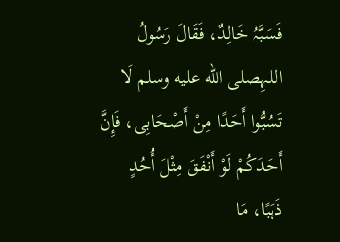فَسَبَّہُ خَالِدٌ، فَقَالَ رَسُولُ اللہِصلى الله عليه وسلم لَا تَسُبُّوا أَحَدًا مِنْ أَصْحَابِی، فَإِنَّ أَحَدَکُمْ لَوْ أَنْفَقَ مِثْلَ أُحُدٍ ذَہَبًا، مَا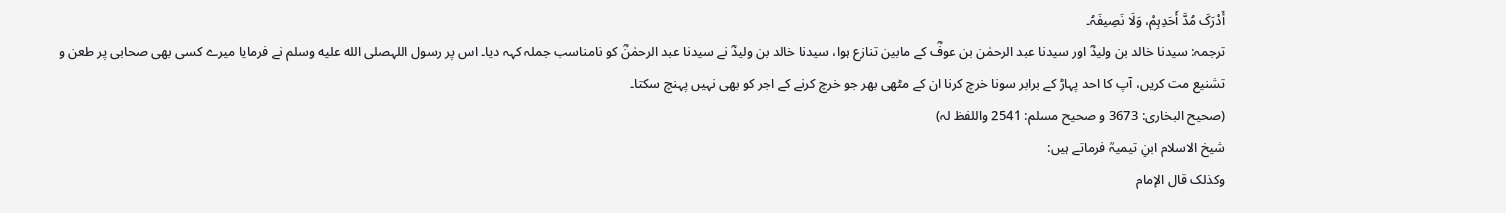أَدْرَکَ مُدَّ أَحَدِہِمْ، وَلَا نَصِیفَہُ۔
ترجمہ: سیدنا خالد بن ولیدؓ اور سیدنا عبد الرحمٰن بن عوفؓ کے مابین تنازع ہوا، سیدنا خالد بن ولیدؓ نے سیدنا عبد الرحمٰنؓ کو نامناسب جملہ کہہ دیا۔ اس پر رسول اللہصلى الله عليه وسلم نے فرمایا میرے کسی بھی صحابی پر طعن و تشنیع مت کریں، آپ کا احد پہاڑ کے برابر سونا خرچ کرنا ان کے مٹھی بھر جو خرچ کرنے کے اجر کو بھی نہیں پہنچ سکتا۔
(صحیح البخاری: 3673 و صحیح مسلم: 2541 واللفظ لہ)
شیخ الاسلام ابنِ تیمیہؒ فرماتے ہیں:
وکذلک قال الإمام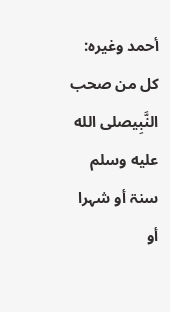أحمد وغیرہ: کل من صحب النَّبِیصلى الله عليه وسلم سنۃ أو شہرا أو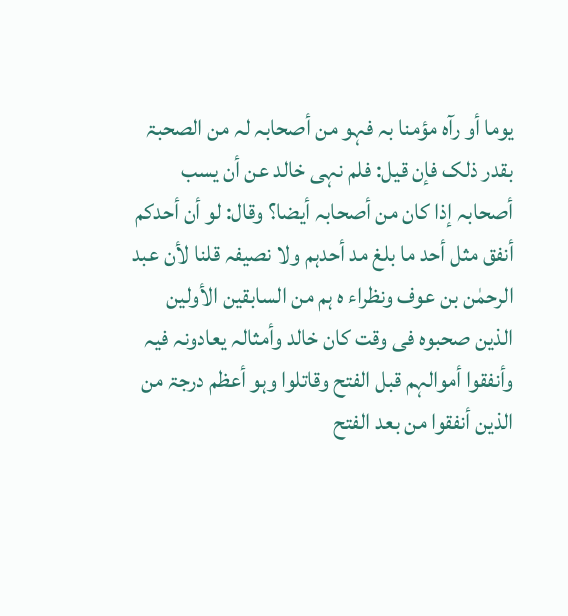یوما أو رآہ مؤمنا بہ فہو من أصحابہ لہ من الصحبۃ بقدر ذلک فإن قیل: فلم نہی خالد عن أن یسب أصحابہ إذا کان من أصحابہ أیضا؟ وقال: لو أن أحدکم أنفق مثل أحد ما بلغ مد أحدہم ولا نصیفہ قلنا لأن عبد الرحمٰن بن عوف ونظراء ہ ہم من السابقین الأولین الذین صحبوہ فی وقت کان خالد وأمثالہ یعادونہ فیہ وأنفقوا أموالہم قبل الفتح وقاتلوا وہو أعظم درجۃ من الذین أنفقوا من بعد الفتح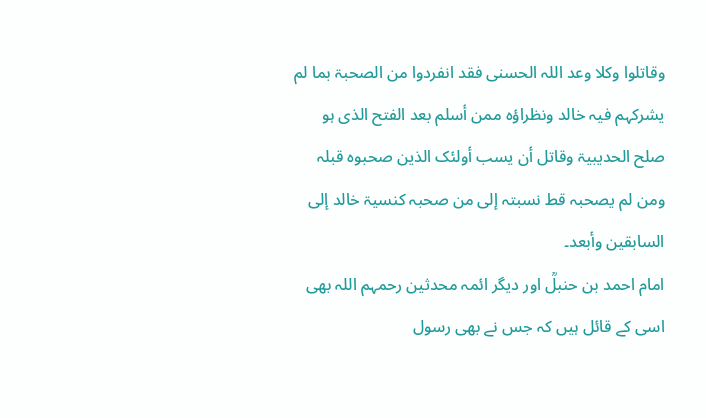وقاتلوا وکلا وعد اللہ الحسنی فقد انفردوا من الصحبۃ بما لم یشرکہم فیہ خالد ونظراؤہ ممن أسلم بعد الفتح الذی ہو صلح الحدیبیۃ وقاتل أن یسب أولئک الذین صحبوہ قبلہ ومن لم یصحبہ قط نسبتہ إلی من صحبہ کنسیۃ خالد إلی السابقین وأبعد۔
امام احمد بن حنبلؒ اور دیگر ائمہ محدثین رحمہم اللہ بھی اسی کے قائل ہیں کہ جس نے بھی رسول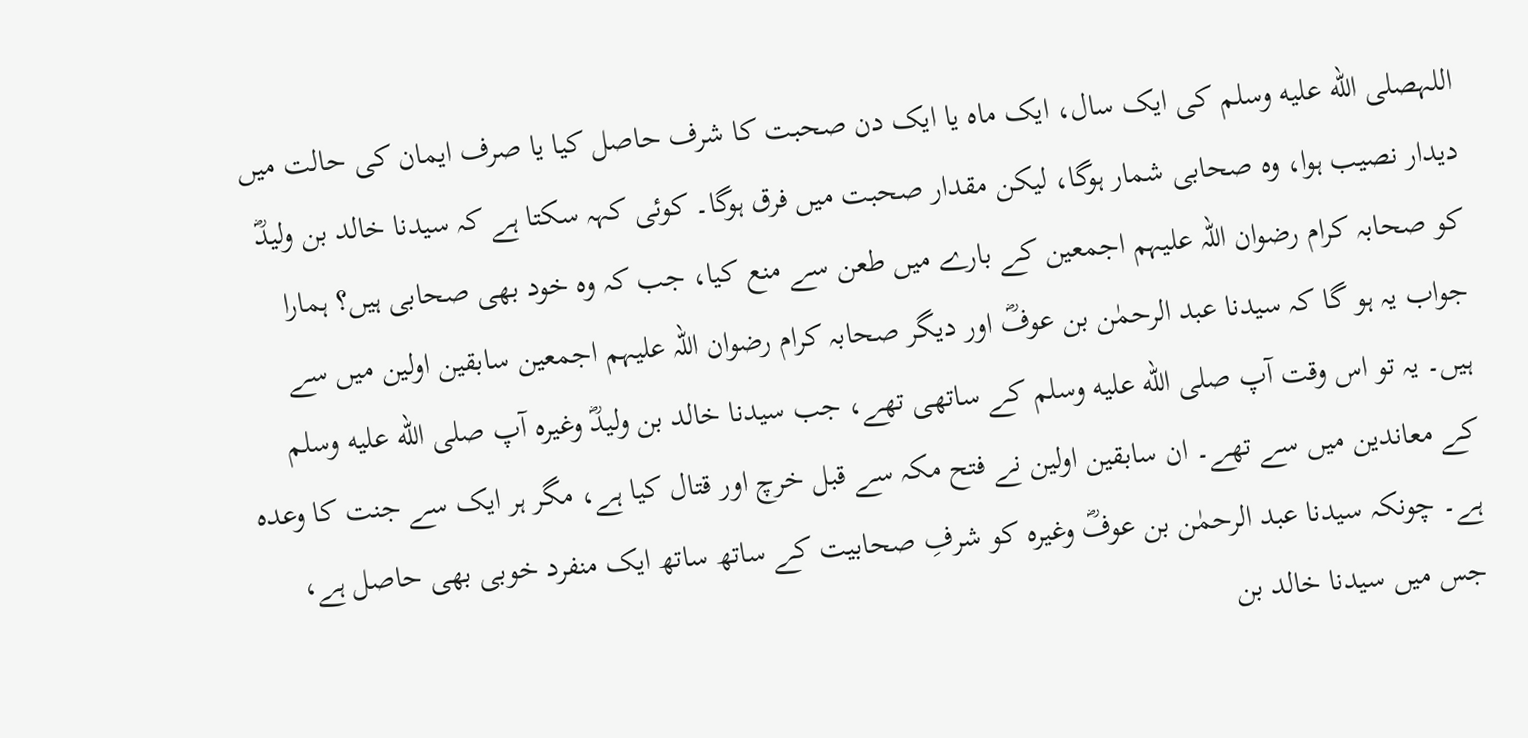اللہصلى الله عليه وسلم کی ایک سال، ایک ماہ یا ایک دن صحبت کا شرف حاصل کیا یا صرف ایمان کی حالت میں دیدار نصیب ہوا، وہ صحابی شمار ہوگا، لیکن مقدار صحبت میں فرق ہوگا۔ کوئی کہہ سکتا ہے کہ سیدنا خالد بن ولیدؓ کو صحابہ کرام رضوان اللہ علیہم اجمعین کے بارے میں طعن سے منع کیا، جب کہ وہ خود بھی صحابی ہیں؟ ہمارا جواب یہ ہو گا کہ سیدنا عبد الرحمٰن بن عوفؓ اور دیگر صحابہ کرام رضوان اللہ علیہم اجمعین سابقین اولین میں سے ہیں۔ یہ تو اس وقت آپ صلى الله عليه وسلم کے ساتھی تھے، جب سیدنا خالد بن ولیدؓ وغیرہ آپ صلى الله عليه وسلم کے معاندین میں سے تھے۔ ان سابقین اولین نے فتح مکہ سے قبل خرچ اور قتال کیا ہے، مگر ہر ایک سے جنت کا وعدہ ہے۔ چونکہ سیدنا عبد الرحمٰن بن عوفؓ وغیرہ کو شرفِ صحابیت کے ساتھ ساتھ ایک منفرد خوبی بھی حاصل ہے، جس میں سیدنا خالد بن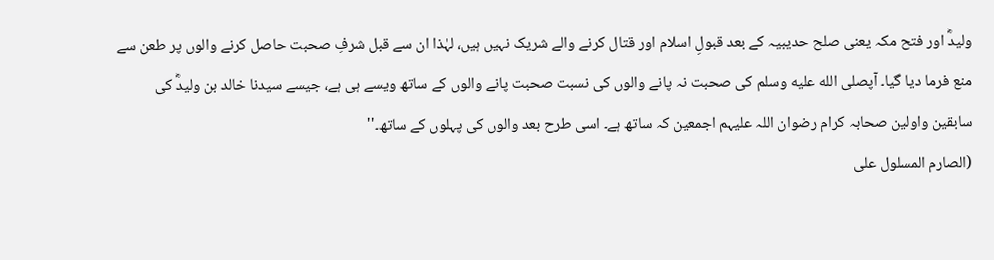ولیدؓ اور فتح مکہ یعنی صلح حدیبیہ کے بعد قبولِ اسلام اور قتال کرنے والے شریک نہیں ہیں، لہٰذا ان سے قبل شرفِ صحبت حاصل کرنے والوں پر طعن سے منع فرما دیا گیا۔ آپصلى الله عليه وسلم کی صحبت نہ پانے والوں کی نسبت صحبت پانے والوں کے ساتھ ویسے ہی ہے، جیسے سیدنا خالد بن ولیدؓ کی سابقین واولین صحابہ کرام رضوان اللہ علیہم اجمعین کہ ساتھ ہے۔ اسی طرح بعد والوں کی پہلوں کے ساتھ۔''
(الصارم المسلول علی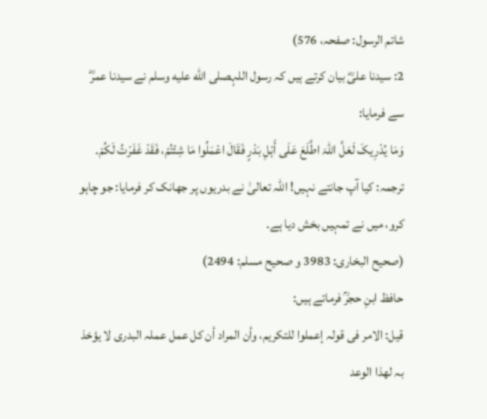شاتم الرسول: صفحہ، 576)
2: سیدنا علیؓ بیان کرتے ہیں کہ رسول اللہصلى الله عليه وسلم نے سیدنا عمرؓ سے فرمایا:
وَمَا یُدْرِیکَ لَعَلَّ اللہَ اطَّلَعَ عَلَی أَہْلِ بَدْرٍ فَقَالَ اعْمَلُوا مَا شِئْتُمْ، فَقَدْ غَفَرْتُ لَکُمْ۔
ترجمہ: کیا آپ جانتے نہیں! اللہ تعالیٰ نے بدریوں پر جھانک کر فرمایا: جو چاہو کرو، میں نے تمہیں بخش دیا ہے۔
(صحیح البخاری: 3983 و صحیح مسلم: 2494)
حافظ ابنِ حجرؒ فرماتے ہیں:
قیل: الامر فی قولہ إعملوا للتکریم، وأن المراد أن کل عمل عملہ البدری لا یؤخذ بہ لھذا الوعد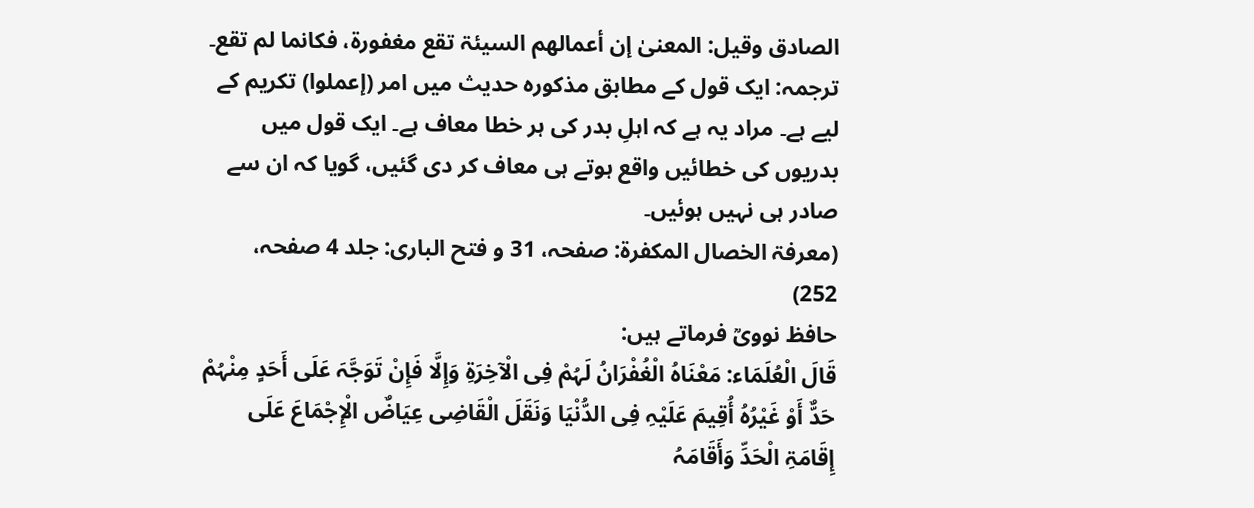الصادق وقیل: المعنیٰ إن أعمالھم السیئۃ تقع مغفورۃ، فکانما لم تقع۔
ترجمہ: ایک قول کے مطابق مذکورہ حدیث میں امر (إعملوا) تکریم کے لیے ہے۔ مراد یہ ہے کہ اہلِ بدر کی ہر خطا معاف ہے۔ ایک قول میں بدریوں کی خطائیں واقع ہوتے ہی معاف کر دی گئیں، گویا کہ ان سے صادر ہی نہیں ہوئیں۔
(معرفۃ الخصال المکفرۃ: صفحہ، 31 و فتح الباری: جلد 4 صفحہ، 252)
حافظ نوویؒ فرماتے ہیں:
قَالَ الْعُلَمَاء: مَعْنَاہُ الْغُفْرَانُ لَہُمْ فِی الْآخِرَۃِ وَإِلَّا فَإِنْ تَوَجَّہَ عَلَی أَحَدٍ مِنْہُمْ حَدٌّ أَوْ غَیْرُہُ أُقِیمَ عَلَیْہِ فِی الدُّنْیَا وَنَقَلَ الْقَاضِی عِیَاضٌ الْإِجْمَاعَ عَلَی إِقَامَۃِ الْحَدِّ وَأَقَامَہُ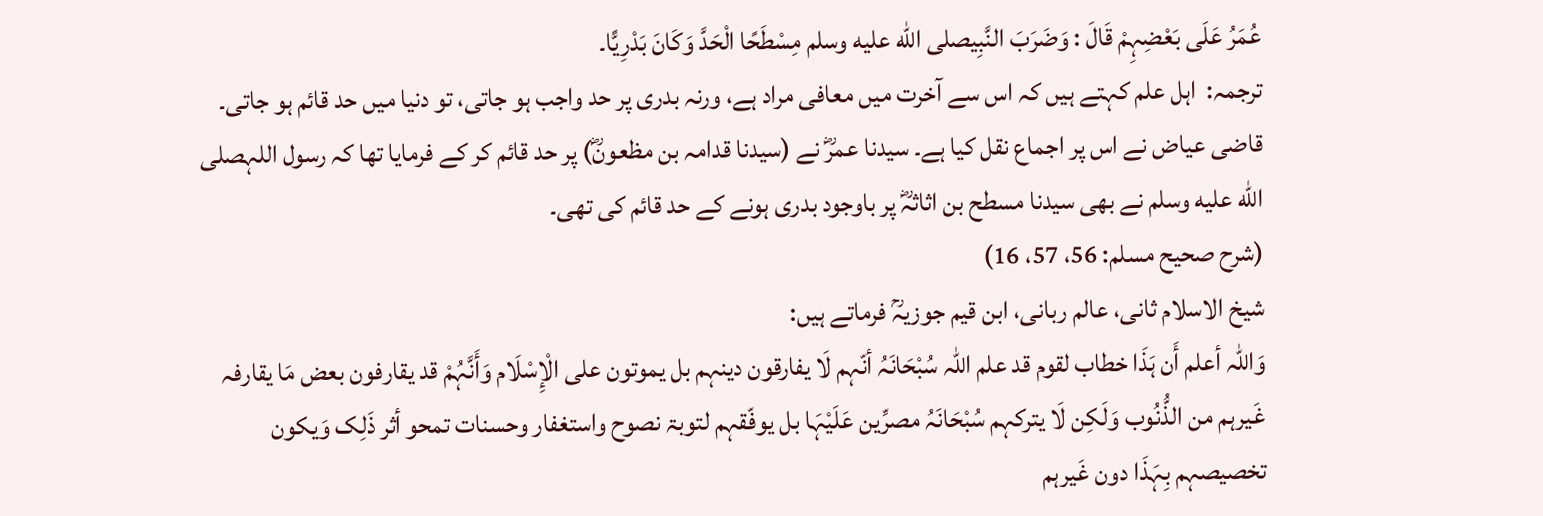عُمَرُ عَلَی بَعْضِہِمْ قَالَ : وَضَرَبَ النَّبِیصلى الله عليه وسلم مِسْطَحًا الْحَدَّ وَکَانَ بَدْرِیًّا۔
ترجمہ:  اہل علم کہتے ہیں کہ اس سے آخرت میں معافی مراد ہے، ورنہ بدری پر حد واجب ہو جاتی، تو دنیا میں حد قائم ہو جاتی۔ قاضی عیاض نے اس پر اجماع نقل کیا ہے۔ سیدنا عمرؓ نے (سیدنا قدامہ بن مظعونؓ) پر حد قائم کر کے فرمایا تھا کہ رسول اللہصلى الله عليه وسلم نے بھی سیدنا مسطح بن اثاثہؓ پر باوجود بدری ہونے کے حد قائم کی تھی۔
(شرح صحیح مسلم: 56، 57، 16)
شیخ الاسلام ثانی، عالم ربانی، ابن قیم جوزیہؒ فرماتے ہیں:
وَاللہ أعلم أَن ہَذَا خطاب لقوم قد علم اللہ سُبْحَانَہُ أنّہم لَا یفارقون دینہم بل یموتون علی الْإِسْلَام وَأَنَّہُمْ قد یقارفون بعض مَا یقارفہ غَیرہم من الذُّنُوب وَلَکِن لَا یترکہم سُبْحَانَہُ مصرِّین عَلَیْہَا بل یوفّقہم لتوبۃ نصوح واستغفار وحسنات تمحو أثر ذَلِک وَیکون تخصیصہم بِہَذَا دون غَیرہم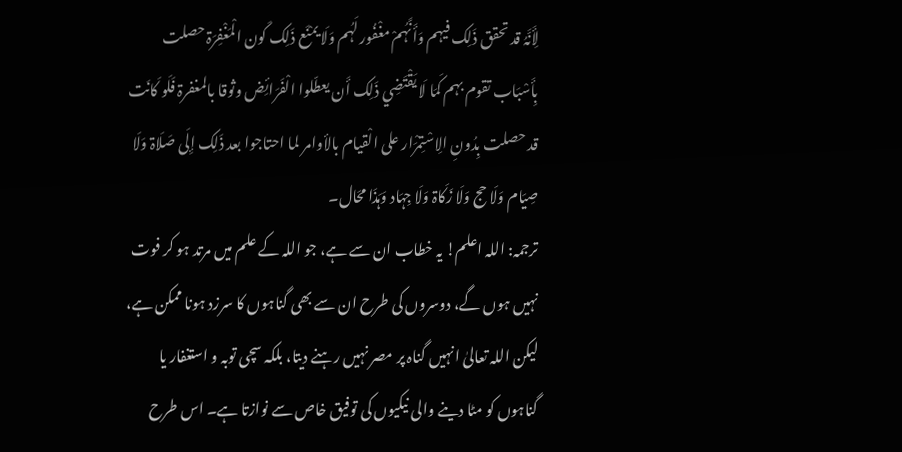لِأَنَّہُ قد تحقق ذَلِک فیہم وَأَنَّہُمْ مغْفُور لَہُم وَلَا یمْنَع ذَلِک کَون الْمَغْفِرَۃ حصلت بِأَسْبَاب تقوم بہم کَمَا لَا یَقْتَضِي ذَلِک أَن یعطّلوا الْفَرَائِض وثوقا بالمغفرۃ فَلَو کَانَت قد حصلت بِدُونِ الِاسْتِمْرَار علی الْقیام بالأوامر لما احتاجوا بعد ذَلِک إِلَی صَلَاۃ وَلَا صِیَام وَلَا حج وَلَا زَکَاۃ وَلَا جِہَاد وَہَذَا محَال۔
ترجمہ: اللہ اعلم! یہ خطاب ان سے ہے، جو اللہ کے علم میں مرتد ہو کر فوت نہیں ہوں گے، دوسروں کی طرح ان سے بھی گناہوں کا سرزد ہونا ممکن ہے، لیکن اللہ تعالیٰ انہیں گناہ پر مصر نہیں رہنے دیتا، بلکہ سچی توبہ و استغفار یا گناہوں کو مٹا دینے والی نیکیوں کی توفیق خاص سے نوازتا ہے۔ اس طرح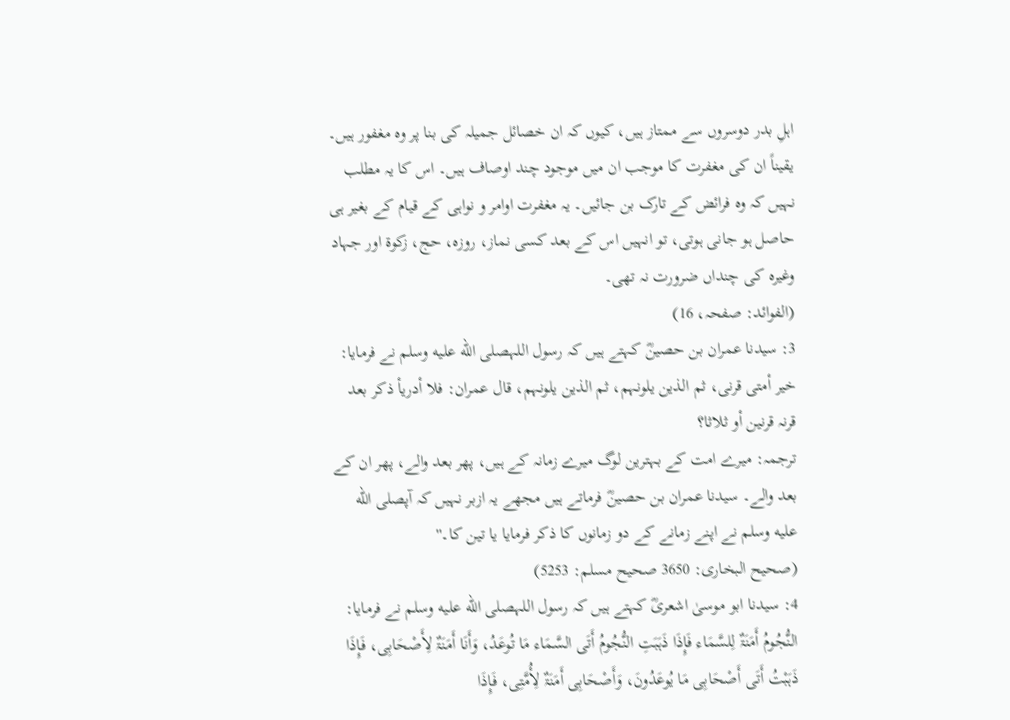اہلِ بدر دوسروں سے ممتاز ہیں، کیوں کہ ان خصائل جمیلہ کی بنا پر وہ مغفور ہیں۔ یقیناً ان کی مغفرت کا موجب ان میں موجود چند اوصاف ہیں۔ اس کا یہ مطلب نہیں کہ وہ فرائض کے تارک بن جائیں۔ یہ مغفرت اوامر و نواہی کے قیام کے بغیر ہی حاصل ہو جانی ہوتی، تو انہیں اس کے بعد کسی نماز، روزہ، حج، زکوۃ اور جہاد وغیرہ کی چنداں ضرورت نہ تھی۔
(الفوائد: صفحہ، 16)
3: سیدنا عمران بن حصینؓ کہتے ہیں کہ رسول اللہصلى الله عليه وسلم نے فرمایا:
خیر أمتی قرنی، ثم الذین یلونہم، ثم الذین یلونہم، قال عمران: فلا أدريأ ذکر بعد قرنہ قرنین أو ثلاثا؟
ترجمہ: میرے امت کے بہترین لوگ میرے زمانہ کے ہیں، پھر بعد والے، پھر ان کے بعد والے۔ سیدنا عمران بن حصینؓ فرماتے ہیں مجھے یہ ازبر نہیں کہ آپصلى الله عليه وسلم نے اپنے زمانے کے دو زمانوں کا ذکر فرمایا یا تین کا۔''
(صحیح البخاری: 3650 صحیح مسلم: 5253)
4: سیدنا ابو موسیٰ اشعریؓ کہتے ہیں کہ رسول اللہصلى الله عليه وسلم نے فرمایا:
النُّجُومُ أَمَنَۃٌ لِلسَّمَاء فَإِذَا ذَہَبَتِ النُّجُومُ أَتَی السَّمَاء مَا تُوعَدُ، وَأَنَا أَمَنَۃٌ لِأَصْحَابِی، فَإِذَا ذَہَبْتُ أَتَی أَصْحَابِی مَا یُوعَدُونَ، وَأَصْحَابِی أَمَنَۃٌ لِأُمَّتِی، فَإِذَا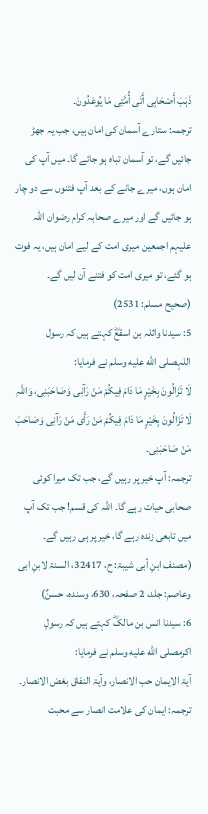ذَہَبَ أَصْحَابِی أَتَی أُمَّتِی مَا یُوعَدُونَ۔
ترجمہ: ستارے آسمان کی امان ہیں، جب یہ جھڑ جائیں گے، تو آسمان تباہ ہو جائے گا۔ میں آپ کی امان ہوں، میرے جانے کے بعد آپ فتنوں سے دو چار ہو جائیں گے اور میرے صحابہ کرام رضوان اللہ علیہم اجمعین میری امت کے لیے امان ہیں، یہ فوت ہو گئے، تو میری امت کو فتنے آن لیں گے۔
(صحیح مسلم: 2531)
5: سیدنا واثلہ بن اسقعؓ کہتے ہیں کہ رسول اللہصلى الله عليه وسلم نے فرمایا:
لَا تَزَالُونَ بِخَیْرٍ مَا دَامَ فِیکُمْ مَنْ رَآنِی وَصَاحَبَنِی، وَاللَّہِ لَا تَزَالُونَ بِخَیْرٍ مَا دَامَ فِیکُمْ مَنْ رَأَی مَنْ رَآنِی وَصَاحَبَ مَنْ صَاحَبَنِی۔
ترجمہ: آپ خیر پر رہیں گے، جب تک میرا کوئی صحابی حیات رہے گا۔ اللہ کی قسم! جب تک آپ میں تابعی زندہ رہے گا، خیر پر ہی رہیں گے۔
(مصنف ابنِ أبی شیبۃ: ح، 32417، السنۃ لابنِ ابی وعاصم: جلد، 2 صفحہ، 630، وسندہ، حسنٌ)
6: سیدنا انس بن مالکؓ کہتے ہیں کہ رسولِ اکرمصلى الله عليه وسلم نے فرمایا:
آیۃ الایمان حب الانصار، وآیۃ النفاق بغض الانصار۔
ترجمہ: ایمان کی علامت انصار سے محبت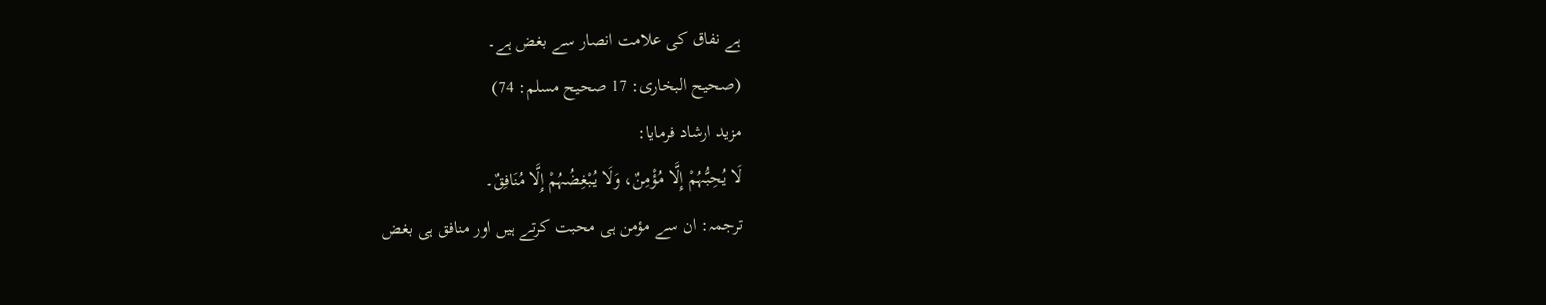ہے نفاق کی علامت انصار سے بغض ہے۔
(صحیح البخاری: 17 صحیح مسلم: 74)
مزید ارشاد فرمایا:
لَا یُحِبُّہُمْ إِلَّا مُؤْمِنٌ، وَلَا یُبْغِضُہُمْ إِلَّا مُنَافِقٌ۔
ترجمہ: ان سے مؤمن ہی محبت کرتے ہیں اور منافق ہی بغض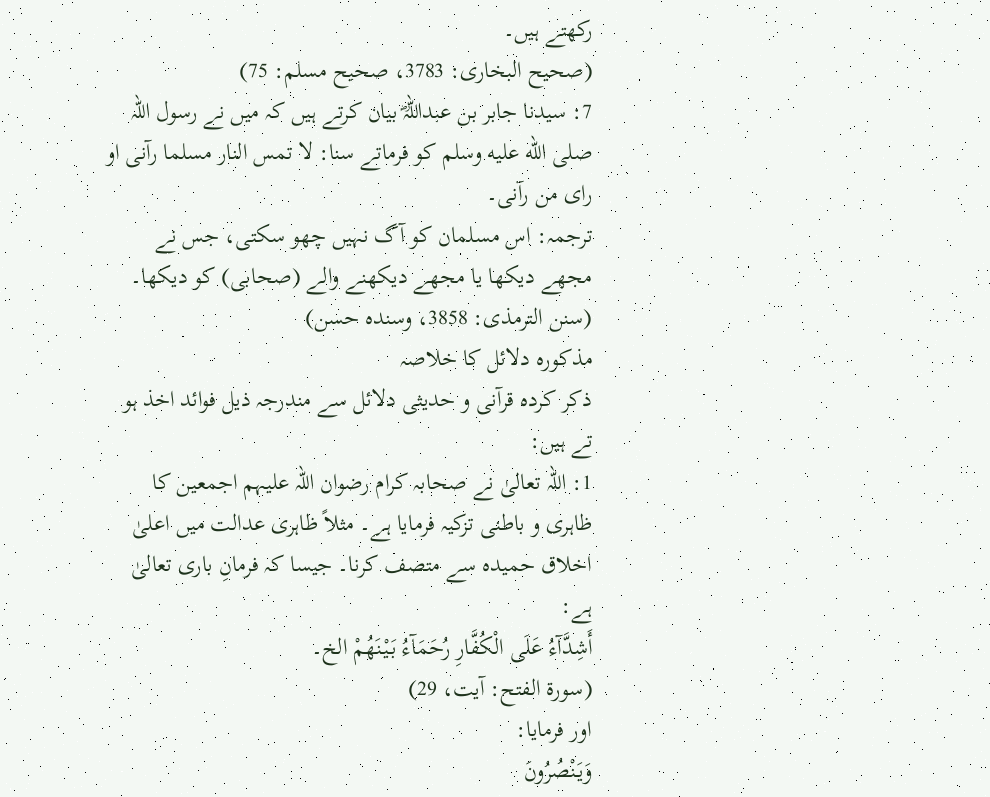رکھتے ہیں۔
(صحیح البخاری: 3783، صحیح مسلم: 75)
7: سیدنا جابر بن عبداللہؓ بیان کرتے ہیں کہ میں نے رسول اللہ صلى الله عليه وسلم کو فرماتے سنا: لا تمس النار مسلما رآنی او رای من رآنی۔
ترجمہ: اس مسلمان کو آگ نہیں چھو سکتی، جس نے مجھے دیکھا یا مجھے دیکھنے والے (صحابی) کو دیکھا۔
(سنن الترمذی: 3858، وسندہ حسن)
مذکورہ دلائل کا خلاصہ
ذکر کردہ قرآنی و حدیثی دلائل سے مندرجہ ذیل فوائد اخذ ہو تے ہیں:
1: اللہ تعالیٰ نے صحابہ کرام رضوان اللہ علیہم اجمعین کا ظاہری و باطنی تزکیہ فرمایا ہے۔ مثلاً ظاہری عدالت میں اعلیٰ اخلاق حمیدہ سے متصف کرنا۔ جیسا کہ فرمانِ باری تعالیٰ ہے:
أَشِدَّآءُ عَلَی الْکُفَّارِ رُحَمَآءُ بَیْنَھُمْ الخ۔
(سورۃ الفتح: آیت، 29)
اور فرمایا:
وَیَنْصُرُونَ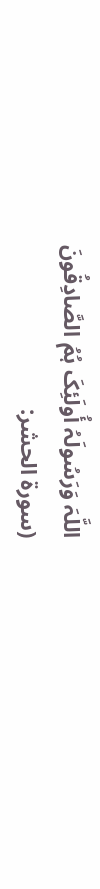اللَّہَ وَرَسُولَہُ أُولَئِکَ ہُمُ الصَّادِقُونَ
(سورۃ الحشر: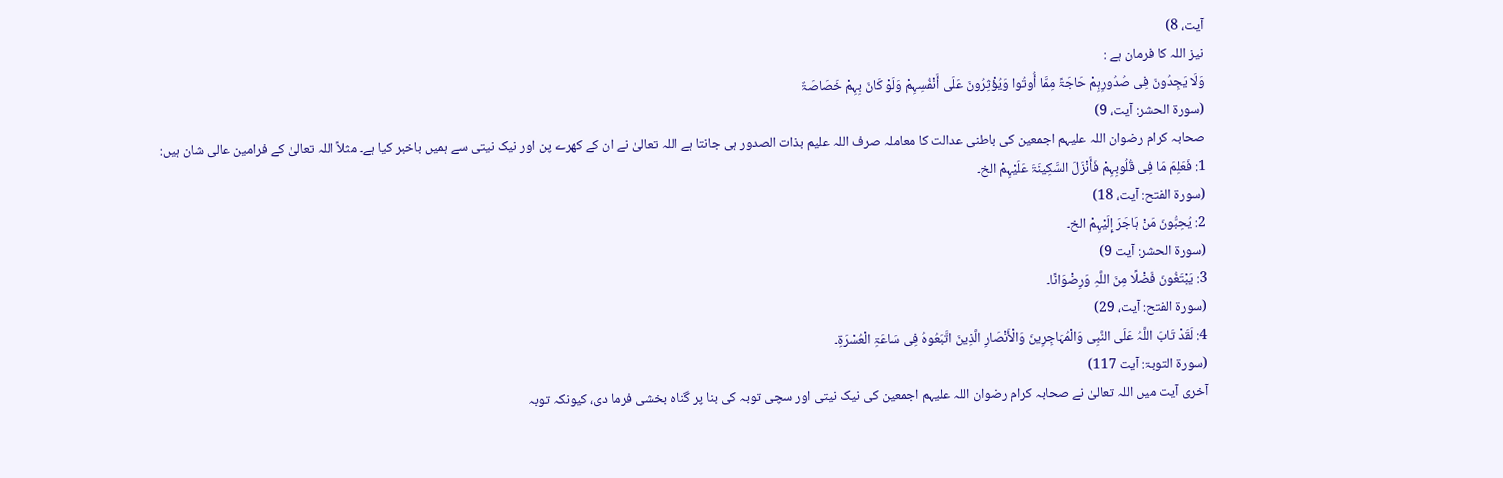آیت، 8)
نیز اللہ کا فرمان ہے :
وَلَا یَجِدُونَ فِی صُدُورِہِمْ حَاجَۃً مِمَّا أُوتُوا وَیُؤْثِرُونَ عَلَی أَنْفُسِہِمْ وَلَوْ کَانَ بِہِمْ خَصَاصَۃٌ
(سورۃ الحشر: آیت، 9)
صحابہ کرام رضوان اللہ علیہم اجمعین کی باطنی عدالت کا معاملہ صرف اللہ علیم بذات الصدور ہی جانتا ہے اللہ تعالیٰ نے ان کے کھرے پن اور نیک نیتی سے ہمیں باخبر کیا ہے۔ مثلاً اللہ تعالیٰ کے فرامین عالی شان ہیں:
1: فَعَلِمَ مَا فِی قُلُوبِہِمْ فَأَنْزَلَ السَّکِینَۃَ عَلَیْہِمْ الخ۔
(سورۃ الفتح: آیت، 18)
2: یُحِبُّونَ مَنْ ہَاجَرَ إِلَیْہِمْ الخ۔
(سورۃ الحشر: آیت 9)
3: یَبْتَغُونَ فَضْلًا مِنَ اللَّہِ وَرِضْوَانًا۔
(سورۃ الفتح: آیت، 29)
4: لَقَدْ تَابَ اللَّہُ عَلَی النَّبِی وَالْمُہَاجِرِینَ وَالْأَنْصَارِ الَّذِینَ اتَّبَعُوہُ فِی سَاعَۃِ الْعُسْرَۃِ۔
(سورۃ التوبۃ: آیت 117)
آخری آیت میں اللہ تعالیٰ نے صحابہ کرام رضوان اللہ علیہم اجمعین کی نیک نیتی اور سچی توبہ کی بنا پر گناہ بخشی فرما دی، کیونکہ توبہ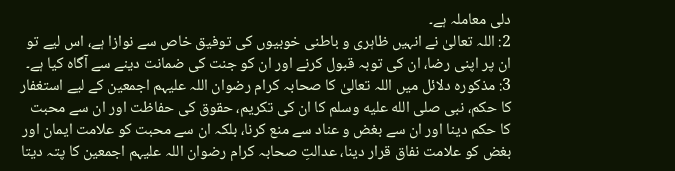دلی معاملہ ہے۔
2: اللہ تعالیٰ نے انہیں ظاہری و باطنی خوبیوں کی توفیق خاص سے نوازا ہے، اس لیے تو ان پر اپنی رضا، ان کی توبہ قبول کرنے اور ان کو جنت کی ضمانت دینے سے آگاہ کیا ہے۔
3: مذکورہ دلائل میں اللہ تعالیٰ کا صحابہ کرام رضوان اللہ علیہم اجمعین کے لیے استغفار کا حکم، نبی صلى الله عليه وسلم کا ان کی تکریم، حقوق کی حفاظت اور ان سے محبت کا حکم دینا اور ان سے بغض و عناد سے منع کرنا، بلکہ ان سے محبت کو علامت ایمان اور بغض کو علامت نفاق قرار دینا، عدالتِ صحابہ کرام رضوان اللہ علیہم اجمعین کا پتہ دیتا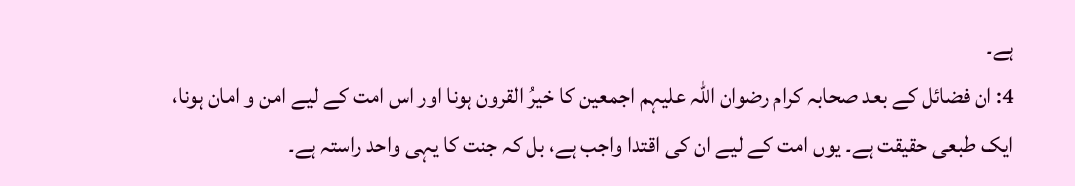ہے۔
4: ان فضائل کے بعد صحابہ کرام رضوان اللہ علیہم اجمعین کا خیرُ القرون ہونا اور اس امت کے لیے امن و امان ہونا، ایک طبعی حقیقت ہے۔ یوں امت کے لیے ان کی اقتدا واجب ہے، بل کہ جنت کا یہی واحد راستہ ہے۔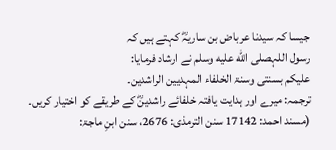جیسا کہ سیدنا عرباض بن ساریہؓ کہتے ہیں کہ
رسول اللہصلى الله عليه وسلم نے ارشاد فرمایا:
علیکم بسنتی وسنۃ الخلفاء المہدیین الراشدین۔
ترجمہ: میرے اور ہدایت یافتہ خلفائے راشدینؓ کے طریقے کو اختیار کریں۔
(مسند احمد: 17142 سنن الترمذی: 2676، سنن ابنِ ماجۃ: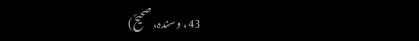43، وسندہ، صحیحٌ)